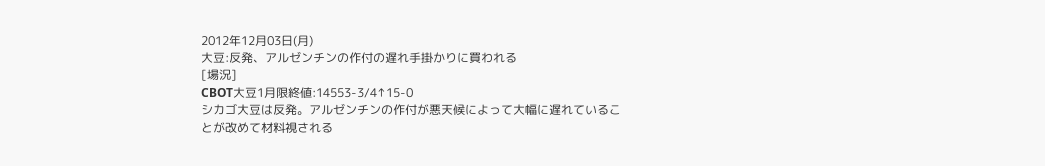2012年12月03日(月)
大豆:反発、アルゼンチンの作付の遅れ手掛かりに買われる
[場況]
CBOT大豆1月限終値:14553-3/4↑15-0
シカゴ大豆は反発。アルゼンチンの作付が悪天候によって大幅に遅れていることが改めて材料視される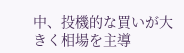中、投機的な買いが大きく相場を主導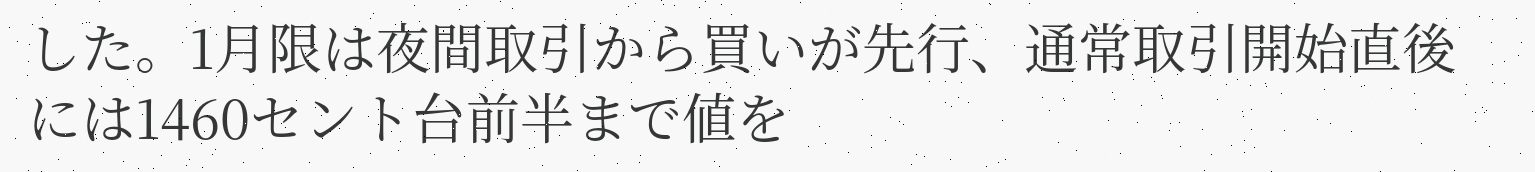した。1月限は夜間取引から買いが先行、通常取引開始直後には1460セント台前半まで値を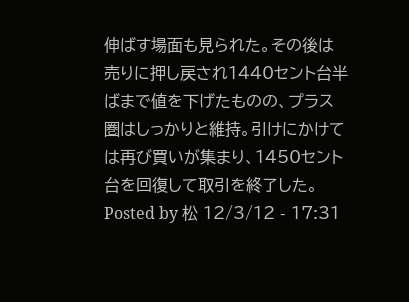伸ばす場面も見られた。その後は売りに押し戻され1440セント台半ばまで値を下げたものの、プラス圏はしっかりと維持。引けにかけては再び買いが集まり、1450セント台を回復して取引を終了した。
Posted by 松 12/3/12 - 17:31